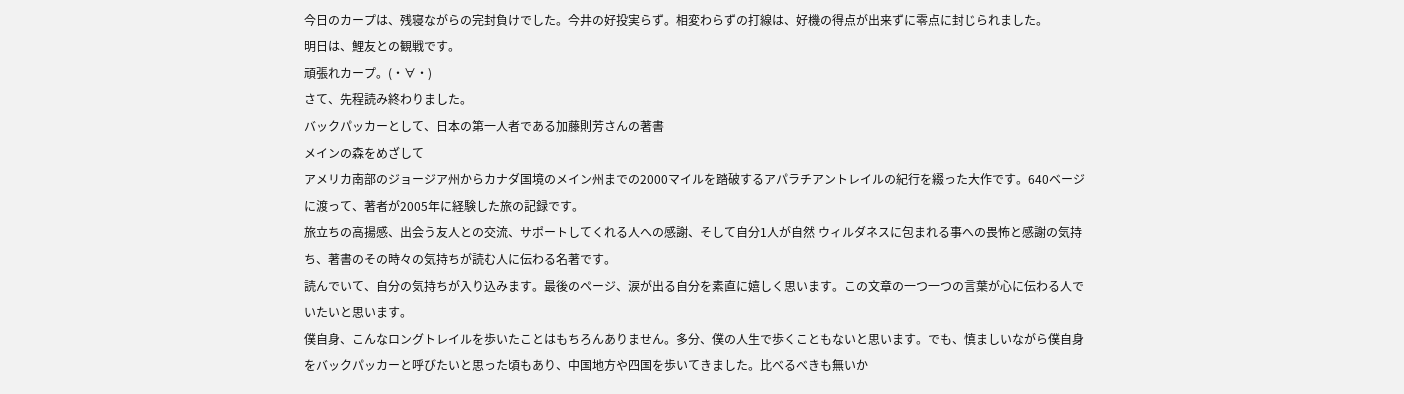今日のカープは、残寝ながらの完封負けでした。今井の好投実らず。相変わらずの打線は、好機の得点が出来ずに零点に封じられました。
明日は、鯉友との観戦です。
頑張れカープ。(・∀・)
さて、先程読み終わりました。
バックパッカーとして、日本の第一人者である加藤則芳さんの著書
メインの森をめざして
アメリカ南部のジョージア州からカナダ国境のメイン州までの2000マイルを踏破するアパラチアントレイルの紀行を綴った大作です。640ベージに渡って、著者が2005年に経験した旅の記録です。
旅立ちの高揚感、出会う友人との交流、サポートしてくれる人への感謝、そして自分1人が自然 ウィルダネスに包まれる事への畏怖と感謝の気持ち、著書のその時々の気持ちが読む人に伝わる名著です。
読んでいて、自分の気持ちが入り込みます。最後のページ、涙が出る自分を素直に嬉しく思います。この文章の一つ一つの言葉が心に伝わる人でいたいと思います。
僕自身、こんなロングトレイルを歩いたことはもちろんありません。多分、僕の人生で歩くこともないと思います。でも、慎ましいながら僕自身をバックパッカーと呼びたいと思った頃もあり、中国地方や四国を歩いてきました。比べるべきも無いか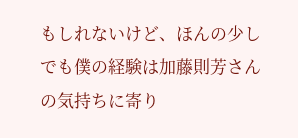もしれないけど、ほんの少しでも僕の経験は加藤則芳さんの気持ちに寄り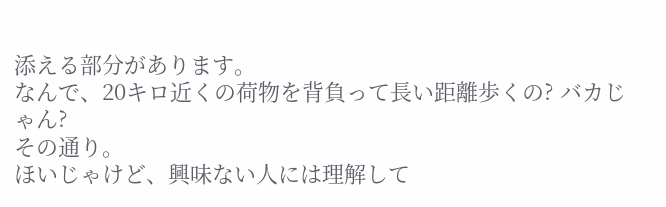添える部分があります。
なんで、20キロ近くの荷物を背負って長い距離歩くの? バカじゃん?
その通り。
ほいじゃけど、興味ない人には理解して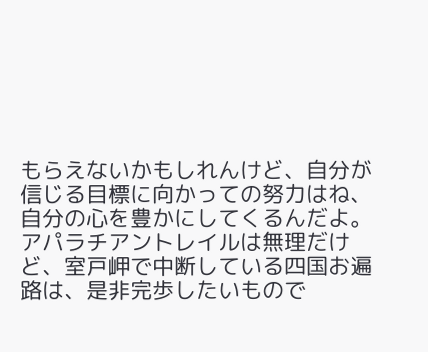もらえないかもしれんけど、自分が信じる目標に向かっての努力はね、自分の心を豊かにしてくるんだよ。
アパラチアントレイルは無理だけど、室戸岬で中断している四国お遍路は、是非完歩したいもので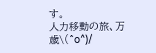す。
人力移動の旅、万歳\(^o^)/